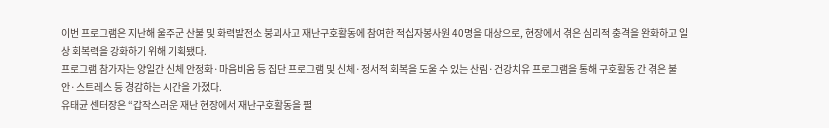이번 프로그램은 지난해 울주군 산불 및 화력발전소 붕괴사고 재난구호활동에 참여한 적십자봉사원 40명을 대상으로, 현장에서 겪은 심리적 충격을 완화하고 일상 회복력을 강화하기 위해 기획됐다.
프로그램 참가자는 양일간 신체 안정화·마음비움 등 집단 프로그램 및 신체·정서적 회복을 도울 수 있는 산림·건강치유 프로그램을 통해 구호활동 간 겪은 불안·스트레스 등 경감하는 시간을 가졌다.
유태균 센터장은 “갑작스러운 재난 현장에서 재난구호활동을 펼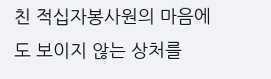친 적십자봉사원의 마음에도 보이지 않는 상처를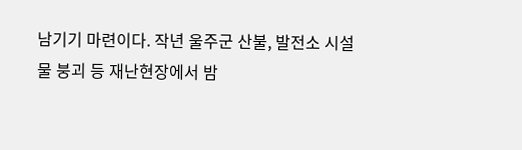남기기 마련이다. 작년 울주군 산불, 발전소 시설물 붕괴 등 재난현장에서 밤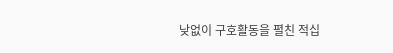낮없이 구호활동을 펼친 적십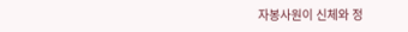자봉사원이 신체와 정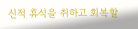신적 휴식을 취하고 회복할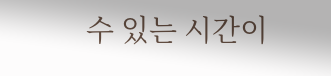수 있는 시간이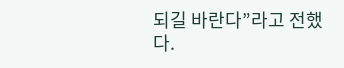되길 바란다”라고 전했다.